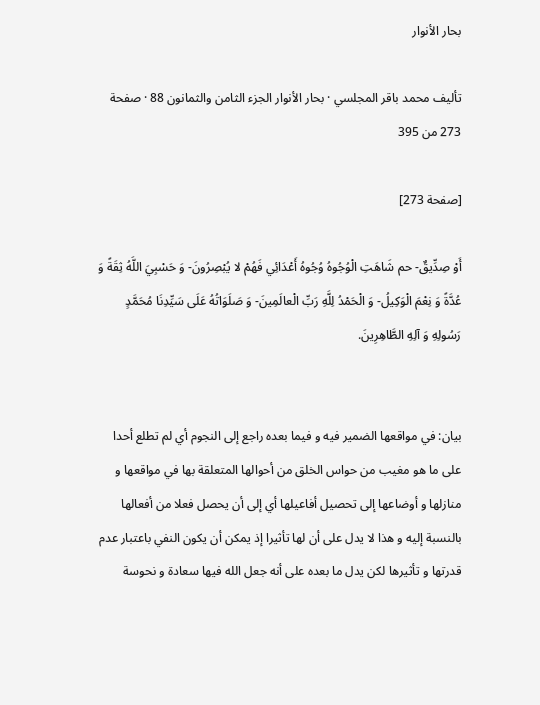بحار الأنوار

تأليف محمد باقر المجلسي · بحار الأنوار الجزء الثامن والثمانون 88 · صفحة 273 من 395

[صفحة 273]

أَوْ صِدِّيقٌ- حم شَاهَتِ الْوُجُوهُ وُجُوهُ أَعْدَائِي فَهُمْ لا يُبْصِرُونَ- وَ حَسْبِيَ اللَّهُ ثِقَةً وَ عُدَّةً وَ نِعْمَ الْوَكِيلُ- وَ الْحَمْدُ لِلَّهِ رَبِّ الْعالَمِينَ- وَ صَلَوَاتُهُ عَلَى سَيِّدِنَا مُحَمَّدٍ رَسُولِهِ وَ آلِهِ الطَّاهِرِينَ.


بيان: في مواقعها الضمير فيه و فيما بعده راجع إلى النجوم أي لم تطلع أحدا على ما هو مغيب من حواس الخلق من أحوالها المتعلقة بها في مواقعها و منازلها و أوضاعها إلى تحصيل أفاعيلها أي إلى أن يحصل فعلا من أفعالها بالنسبة إليه و هذا لا يدل على أن لها تأثيرا إذ يمكن أن يكون النفي باعتبار عدم قدرتها و تأثيرها لكن يدل ما بعده على أنه جعل الله فيها سعادة و نحوسة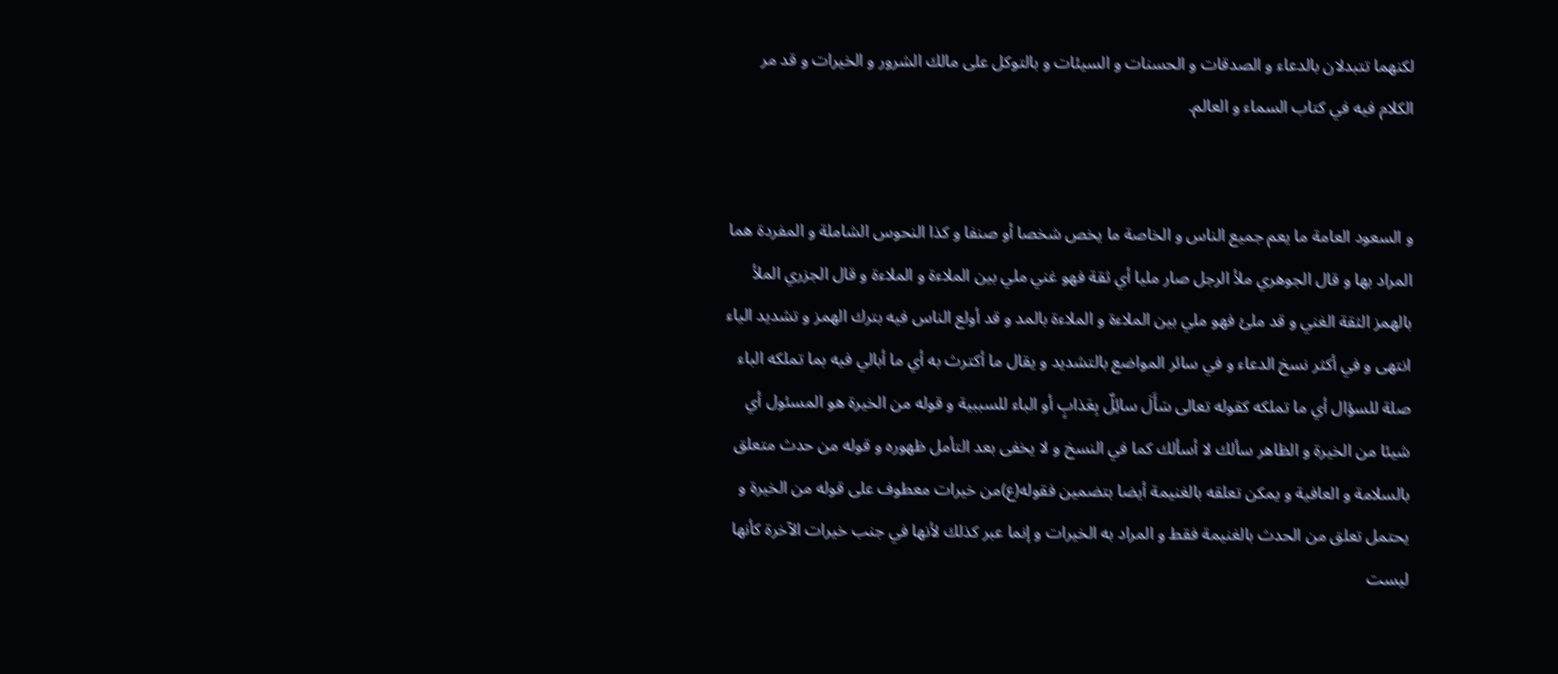لكنهما تتبدلان بالدعاء و الصدقات و الحسنات و السيئات و بالتوكل على مالك الشرور و الخيرات و قد مر الكلام فيه في كتاب السماء و العالم.


و السعود العامة ما يعم جميع الناس و الخاصة ما يخص شخصا أو صنفا و كذا النحوس الشاملة و المفردة هما المراد بها و قال الجوهري ملأ الرجل صار مليا أي ثقة فهو غني ملي بين الملاءة و الملاءة و قال الجزري الملأ بالهمز الثقة الغني و قد ملئ فهو ملي بين الملاءة و الملاءة بالمد و قد أولع الناس فيه بترك الهمز و تشديد الياء انتهى و في أكثر نسخ الدعاء و في سائر المواضع بالتشديد و يقال ما أكترث به أي ما أبالي فيه بما تملكه الباء صلة للسؤال أي ما تملكه كقوله تعالى سَأَلَ سائِلٌ بِعَذابٍ أو الباء للسببية و قوله من الخيرة هو المسئول أي شيئا من الخيرة و الظاهر سألك لا أسألك كما في النسخ و لا يخفى بعد التأمل ظهوره و قوله من حدث متعلق بالسلامة و العافية و يمكن تعلقه بالغنيمة أيضا بتضمين فقوله(ع)من خيرات معطوف على قوله من الخيرة و يحتمل تعلق من الحدث بالغنيمة فقط و المراد به الخيرات و إنما عبر كذلك لأنها في جنب خيرات الآخرة كأنها ليست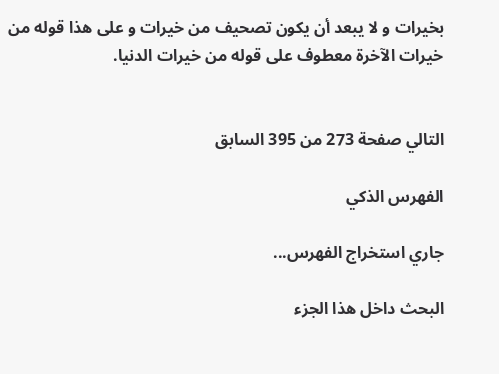بخيرات و لا يبعد أن يكون تصحيف من خيرات و على هذا قوله من خيرات الآخرة معطوف على قوله من خيرات الدنيا.


التالي صفحة 273 من 395 السابق

الفهرس الذكي

جاري استخراج الفهرس...

البحث داخل هذا الجزء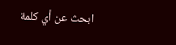ابحث عن أي كلمة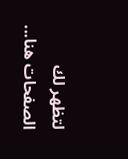لتظهر لك الصفحات هنا...